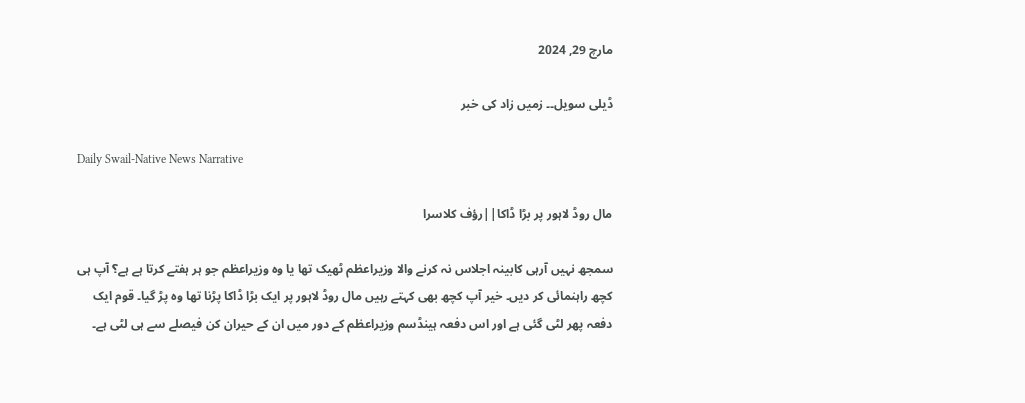مارچ 29, 2024

ڈیلی سویل۔۔ زمیں زاد کی خبر

Daily Swail-Native News Narrative

مال روڈ لاہور پر بڑا ڈاکا||رؤف کلاسرا

سمجھ نہیں آرہی کابینہ اجلاس نہ کرنے والا وزیراعظم ٹھیک تھا یا وہ وزیراعظم جو ہر ہفتے کرتا ہے ہے؟ آپ ہی کچھ راہنمائی کر دیں۔ خیر آپ کچھ بھی کہتے رہیں مال روڈ لاہور پر ایک بڑا ڈاکا پڑنا تھا وہ پڑ گیا۔ قوم ایک دفعہ پھر لٹی گئی ہے اور اس دفعہ ہینڈسم وزیراعظم کے دور میں ان کے حیران کن فیصلے سے ہی لٹی ہے۔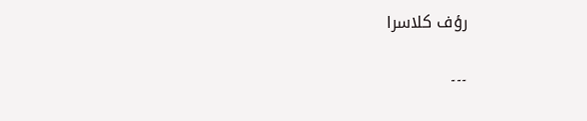رؤف کلاسرا

۔۔۔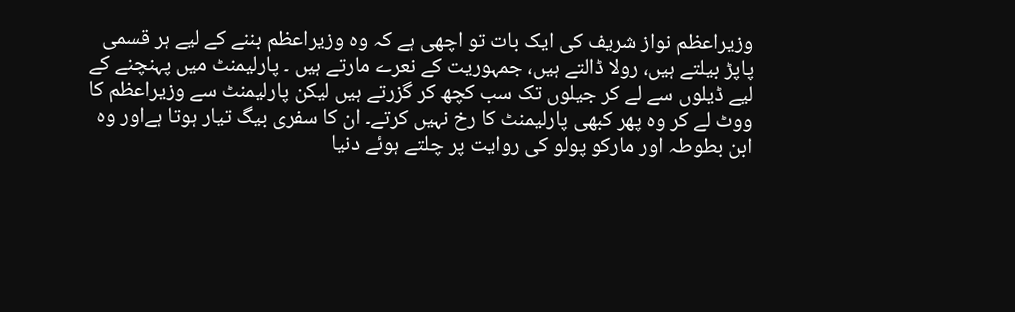وزیراعظم نواز شریف کی ایک بات تو اچھی ہے کہ وہ وزیراعظم بننے کے لیے ہر قسمی پاپڑ بیلتے ہیں، رولا ڈالتے ہیں، جمہوریت کے نعرے مارتے ہیں ۔ پارلیمنٹ میں پہنچنے کے لیے ڈیلوں سے لے کر جیلوں تک سب کچھ کر گزرتے ہیں لیکن پارلیمنٹ سے وزیراعظم کا ووٹ لے کر وہ پھر کبھی پارلیمنٹ کا رخ نہیں کرتے۔ ان کا سفری بیگ تیار ہوتا ہےاور وہ ابن بطوطہ اور مارکو پولو کی روایت پر چلتے ہوئے دنیا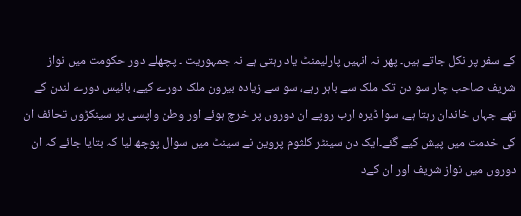کے سفر پر نکل جاتے ہیں۔ پھر نہ انہیں پارلیمنٹ یاد رہتی ہے نہ جمہوریت ۔ پچھلے دور حکومت میں نواز شریف صاحب چار سو دن تک ملک سے باہر رہے، سو سے زیادہ بیرون ملک دورے کیے، بائیس دورے لندن کے تھے جہاں خاندان رہتا ہے، سوا ڈیرہ ارب روپے ان دوروں پر خرچ ہوئے اور وطن واپسی پر سینکڑوں تحائف ان کی خدمت میں پیش کیے گئے۔ایک دن سینٹر کلثوم پروین نے سینٹ میں سوال پوچھ لیا کہ بتایا جائے کہ ان دوروں میں نواز شریف اور ان کےد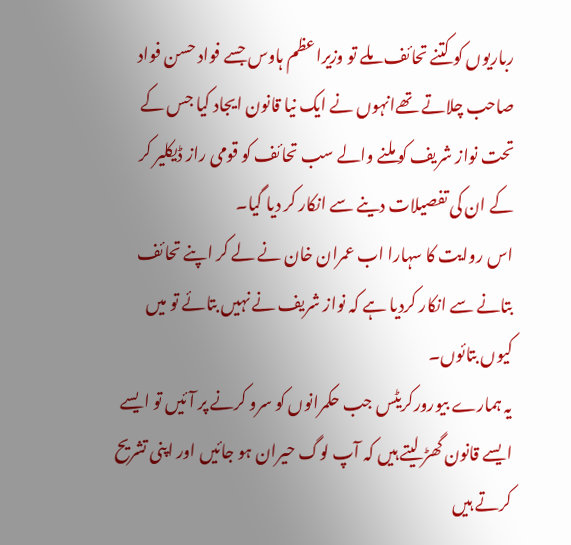رباریوں کو کتنے تحائف ملے تو وزیراعظم ہاوس جسے فواد حسن فواد صاحب چلاتے تھےانہوں نے ایک نیا قانون ایجاد کیا جس کے تحت نواز شریف کو ملنے والے سب تحائف کو قومی راز ڈیکلیر کر کے ان کی تفصیلات دینے سے انکار کر دیا گیا۔
اس روایت کا سہارا اب عمران خان نے لے کر اپنے تحائف بتانے سے انکار کردیا ہے کہ نواز شریف نے نہیں بتائے تو میں کیوں بتائوں۔
یہ ہمارے بیورورکریٹس جب حکمرانوں کو سرو کرنے پر آئیں تو ایسے ایسے قانون گھڑ لیتے ہیں کہ آپ لوگ حیران ہو جائیں اور اپنی تشریح کرتے ہیں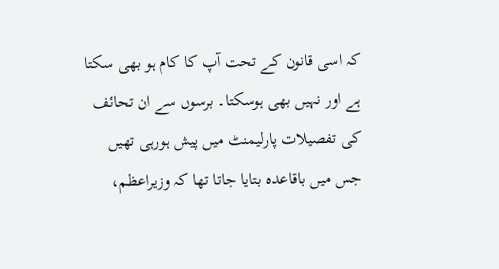کہ اسی قانون کے تحت آپ کا کام ہو بھی سکتا ہے اور نہیں بھی ہوسکتا۔ برسوں سے ان تحائف کی تفصیلات پارلیمنٹ میں پیش ہورہی تھیں جس میں باقاعدہ بتایا جاتا تھا کہ وزیراعظم،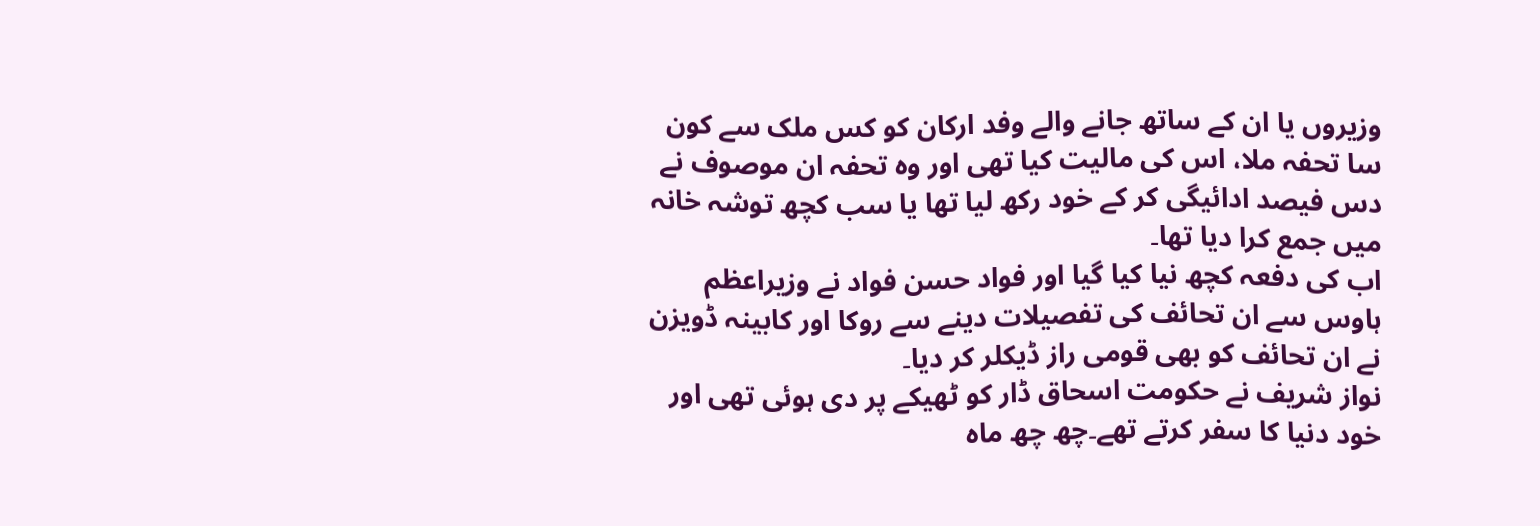وزیروں یا ان کے ساتھ جانے والے وفد ارکان کو کس ملک سے کون سا تحفہ ملا، اس کی مالیت کیا تھی اور وہ تحفہ ان موصوف نے دس فیصد ادائیگی کر کے خود رکھ لیا تھا یا سب کچھ توشہ خانہ میں جمع کرا دیا تھا۔
اب کی دفعہ کچھ نیا کیا گیا اور فواد حسن فواد نے وزیراعظم ہاوس سے ان تحائف کی تفصیلات دینے سے روکا اور کابینہ ڈویزن نے ان تحائف کو بھی قومی راز ڈیکلر کر دیا۔
نواز شریف نے حکومت اسحاق ڈار کو ٹھیکے پر دی ہوئی تھی اور خود دنیا کا سفر کرتے تھے۔چھ چھ ماہ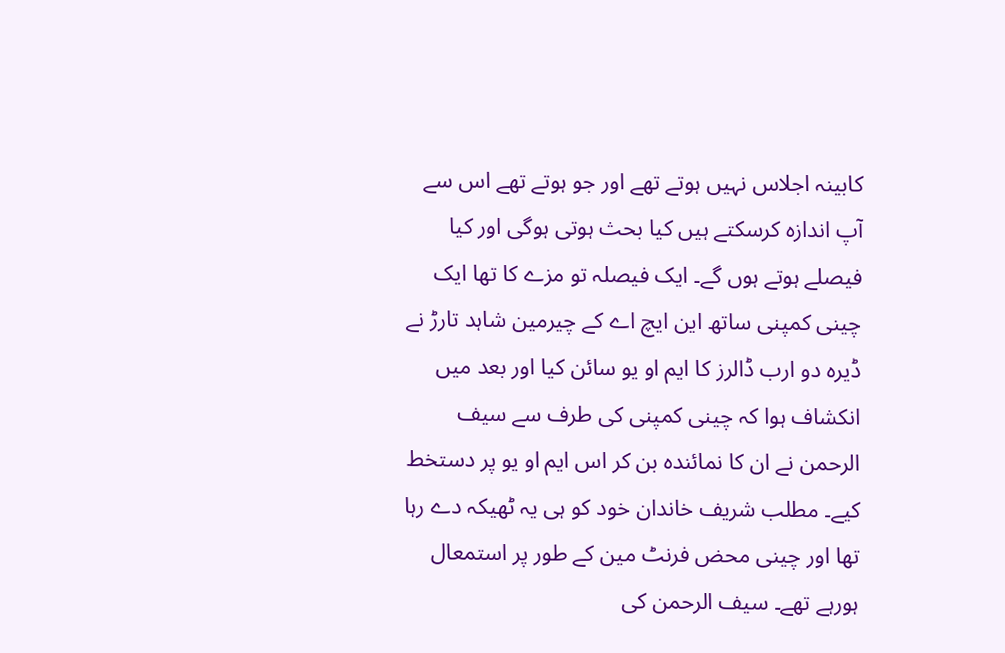کابینہ اجلاس نہیں ہوتے تھے اور جو ہوتے تھے اس سے آپ اندازہ کرسکتے ہیں کیا بحث ہوتی ہوگی اور کیا فیصلے ہوتے ہوں گے۔ ایک فیصلہ تو مزے کا تھا ایک چینی کمپنی ساتھ این ایچ اے کے چیرمین شاہد تارڑ نے ڈیرہ دو ارب ڈالرز کا ایم او یو سائن کیا اور بعد میں انکشاف ہوا کہ چینی کمپنی کی طرف سے سیف الرحمن نے ان کا نمائندہ بن کر اس ایم او یو پر دستخط کیے۔ مطلب شریف خاندان خود کو ہی یہ ٹھیکہ دے رہا تھا اور چینی محض فرنٹ مین کے طور پر استمعال ہورہے تھے۔ سیف الرحمن کی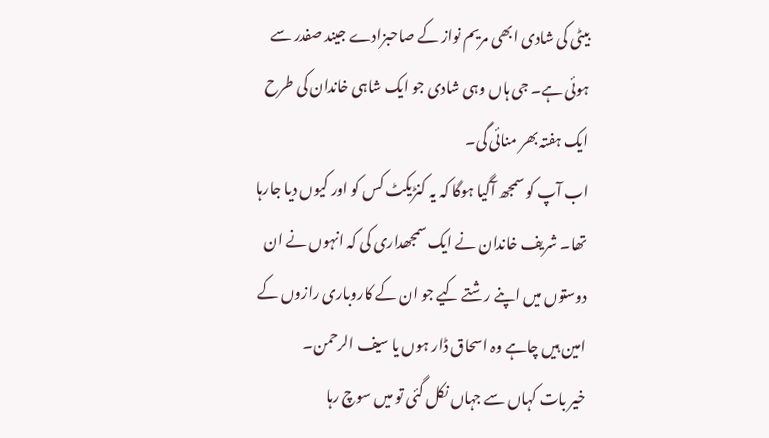بیٹی کی شادی ابھی مریم نواز کے صاحبزادے جیند صفدر سے ہوئی ہے۔ جی ہاں وہی شادی جو ایک شاہی خاندان کی طرح ایک ہفتہ بھر منائی گی۔
اب آپ کو سمجھ آگیا ہوگا کہ یہ کنڑیکٹ کس کو اور کیوں دیا جارہا تھا۔ شریف خاندان نے ایک سمجھداری کی کہ انہوں نے ان دوستوں میں اپنے رشتے کیے جو ان کے کاروباری رازوں کے امین ہیں چاہے وہ اسحاق ڈار ہوں یا سیف الرحمن۔
خیر بات کہاں سے جہاں نکل گئی تو میں سوچ رہا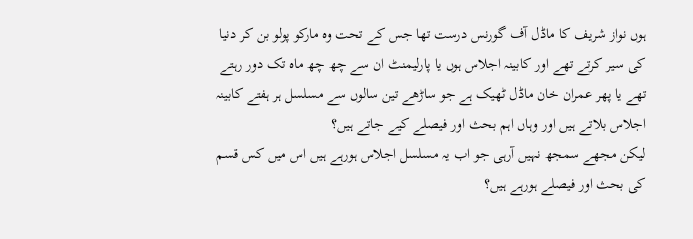ہوں نواز شریف کا ماڈل آف گورنس درست تھا جس کے تحت وہ مارکو پولو بن کر دنیا کی سیر کرتے تھے اور کابینہ اجلاس ہوں یا پارلیمنٹ ان سے چھ چھ ماہ تک دور رہتے تھے یا پھر عمران خان ماڈل ٹھیک ہے جو ساڑھے تین سالوں سے مسلسل ہر ہفتے کابینہ اجلاس بلاتے ہیں اور وہاں اہم بحث اور فیصلے کیے جاتے ہیں؟
لیکن مجھے سمجھ نہیں آرہی جو اب یہ مسلسل اجلاس ہورہے ہیں اس میں کس قسم کی بحث اور فیصلے ہورہے ہیں؟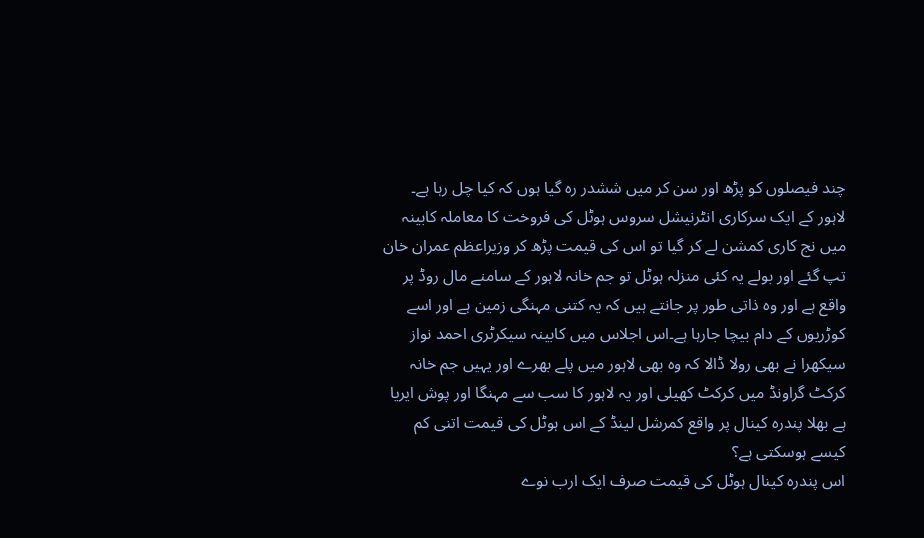چند فیصلوں کو پڑھ اور سن کر میں ششدر رہ گیا ہوں کہ کیا چل رہا ہے۔
لاہور کے ایک سرکاری انٹرنیشل سروس ہوٹل کی فروخت کا معاملہ کابینہ میں نج کاری کمشن لے کر گیا تو اس کی قیمت پڑھ کر وزیراعظم عمران خان تپ گئے اور بولے یہ کئی منزلہ ہوٹل تو جم خانہ لاہور کے سامنے مال روڈ پر واقع ہے اور وہ ذاتی طور پر جانتے ہیں کہ یہ کتنی مہنگی زمین ہے اور اسے کوڑریوں کے دام بیچا جارہا ہے۔اس اجلاس میں کابینہ سیکرٹری احمد نواز سیکھرا نے بھی رولا ڈالا کہ وہ بھی لاہور میں پلے بھرے اور یہیں جم خانہ کرکٹ گراونڈ میں کرکٹ کھیلی اور یہ لاہور کا سب سے مہنگا اور پوش ایریا ہے بھلا پندرہ کینال پر واقع کمرشل لینڈ کے اس ہوٹل کی قیمت اتنی کم کیسے ہوسکتی ہے؟
اس پندرہ کینال ہوٹل کی قیمت صرف ایک ارب نوے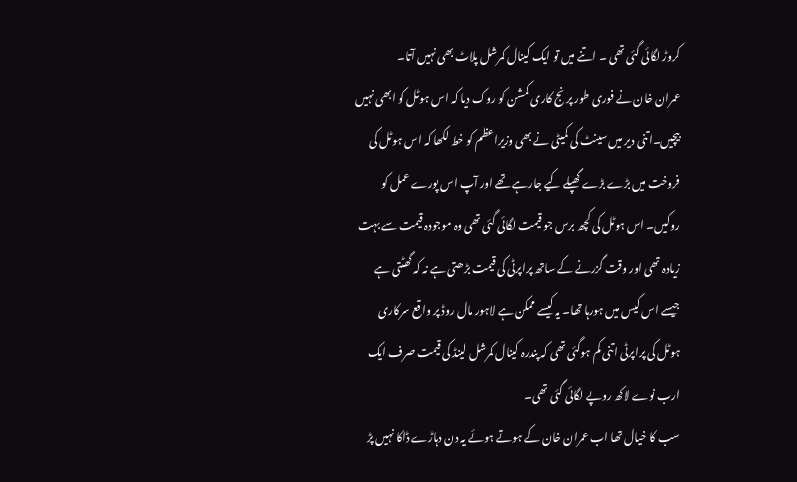کروڑ لگائی گئی تھی ۔ اتنے میں تو ایک کینال کمرشل پلاٹ بھی نہیں آتا۔
عمران خان نے فوری طور پر نج کاری کمشن کو روک دیا کہ اس ہوٹل کو ابھی نہیں بیچیں۔اتنی دیر میں سینٹ کی کمیٹی نے بھی وزیراعظم کو خط لکھا کہ اس ہوٹل کی فروخت میں بڑے بڑے گھپلے کیے جارہے تھے اور آپ اس پورے عمل کو روکیں۔ اس ہوٹل کی کچھ برس جو قیمت لگائی گئی تھی وہ موجودہ قیمت سے بہت زیادہ تھی اور وقت گزرنے کے ساتھ پراپرٹی کی قیمت بڑھتی ہے نہ کہ گھٹتی ہے جیسے اس کیس میں ہورہا تھا۔ یہ کیسے ممکن ہے لاہور مال روڈ پر واقع سرکاری ہوٹل کی پراپرٹی اتنی کم ہوگئی تھی کہ پندرہ کینال کمرشل لینڈ کی قیمت صرف ایک ارب نوے لاکھ روپے لگائی گئی تھی۔
سب کا خیال تھا اب عمران خان کے ہوتے ہوئے یہ دن دہاڑے ڈاکا نہیں پڑ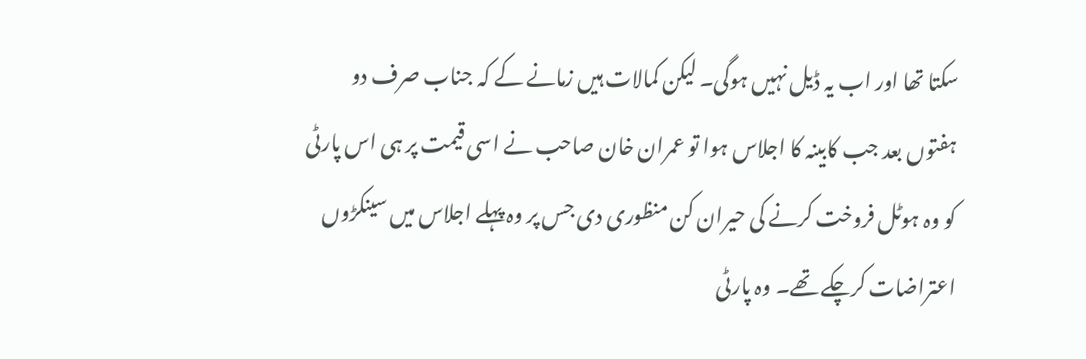سکتا تھا اور اب یہ ڈیل نہیں ہوگی۔ لیکن کمالات ہیں زمانے کے کہ جناب صرف دو ہفتوں بعد جب کابینہ کا اجلاس ہوا تو عمران خان صاحب نے اسی قیمت پر ہی اس پارٹی کو وہ ہوٹل فروخت کرنے کی حیران کن منظوری دی جس پر وہ پہلے اجلاس میں سینکڑوں اعتراضات کرچکے تھے۔ وہ پارٹی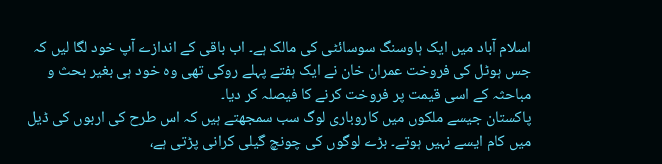اسلام آباد میں ایک ہاوسنگ سوسائٹی کی مالک ہے۔ اب باقی کے اندازے آپ خود لگا لیں کہ جس ہوٹل کی فروخت عمران خان نے ایک ہفتے پہلے روکی تھی وہ خود ہی بغیر بحث و مباحثہ کے اسی قیمت پر فروخت کرنے کا فیصلہ کر دیا۔
پاکستان جیسے ملکوں میں کاروباری لوگ سب سمجھتے ہیں کہ اس طرح کی اربوں کی ڈیل میں کام ایسے نہیں ہوتے۔ بڑے لوگوں کی چونچ گیلی کرانی پڑتی ہے،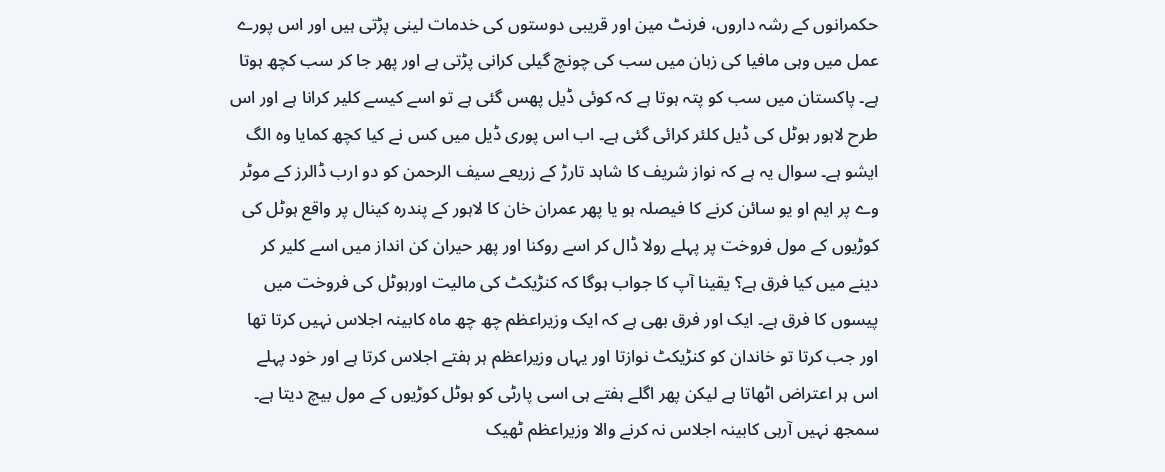حکمرانوں کے رشہ داروں، فرنٹ مین اور قریبی دوستوں کی خدمات لینی پڑتی ہیں اور اس پورے عمل میں وہی مافیا کی زبان میں سب کی چونچ گیلی کرانی پڑتی ہے اور پھر جا کر سب کچھ ہوتا ہے۔ پاکستان میں سب کو پتہ ہوتا ہے کہ کوئی ڈیل پھس گئی ہے تو اسے کیسے کلیر کرانا ہے اور اس طرح لاہور ہوٹل کی ڈیل کلئر کرائی گئی ہے۔ اب اس پوری ڈیل میں کس نے کیا کچھ کمایا وہ الگ ایشو ہے۔ سوال یہ ہے کہ نواز شریف کا شاہد تارڑ کے زریعے سیف الرحمن کو دو ارب ڈالرز کے موٹر وے پر ایم او یو سائن کرنے کا فیصلہ ہو یا پھر عمران خان کا لاہور کے پندرہ کینال پر واقع ہوٹل کی کوڑیوں کے مول فروخت پر پہلے رولا ڈال کر اسے روکنا اور پھر حیران کن انداز میں اسے کلیر کر دینے میں کیا فرق ہے؟ یقینا آپ کا جواب ہوگا کہ کنڑیکٹ کی مالیت اورہوٹل کی فروخت میں پیسوں کا فرق ہے۔ ایک اور فرق بھی ہے کہ ایک وزیراعظم چھ چھ ماہ کابینہ اجلاس نہیں کرتا تھا اور جب کرتا تو خاندان کو کنڑیکٹ نوازتا اور یہاں وزیراعظم ہر ہفتے اجلاس کرتا ہے اور خود پہلے اس ہر اعتراض اٹھاتا ہے لیکن پھر اگلے ہفتے ہی اسی پارٹی کو ہوٹل کوڑیوں کے مول بیچ دیتا ہے۔
سمجھ نہیں آرہی کابینہ اجلاس نہ کرنے والا وزیراعظم ٹھیک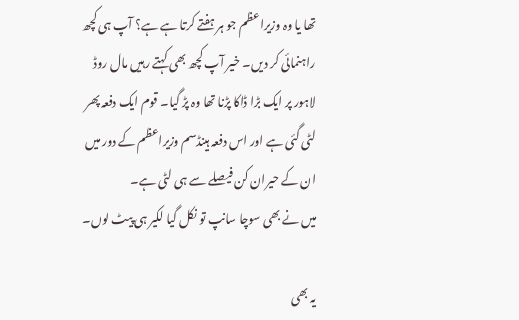تھا یا وہ وزیراعظم جو ہر ہفتے کرتا ہے ہے؟ آپ ہی کچھ راہنمائی کر دیں۔ خیر آپ کچھ بھی کہتے رہیں مال روڈ لاہور پر ایک بڑا ڈاکا پڑنا تھا وہ پڑ گیا۔ قوم ایک دفعہ پھر لٹی گئی ہے اور اس دفعہ ہینڈسم وزیراعظم کے دور میں ان کے حیران کن فیصلے سے ہی لٹی ہے۔
میں نے بھی سوچا سانپ تو نکل گیا لکیر ہی پیٹ لوں۔

یہ بھی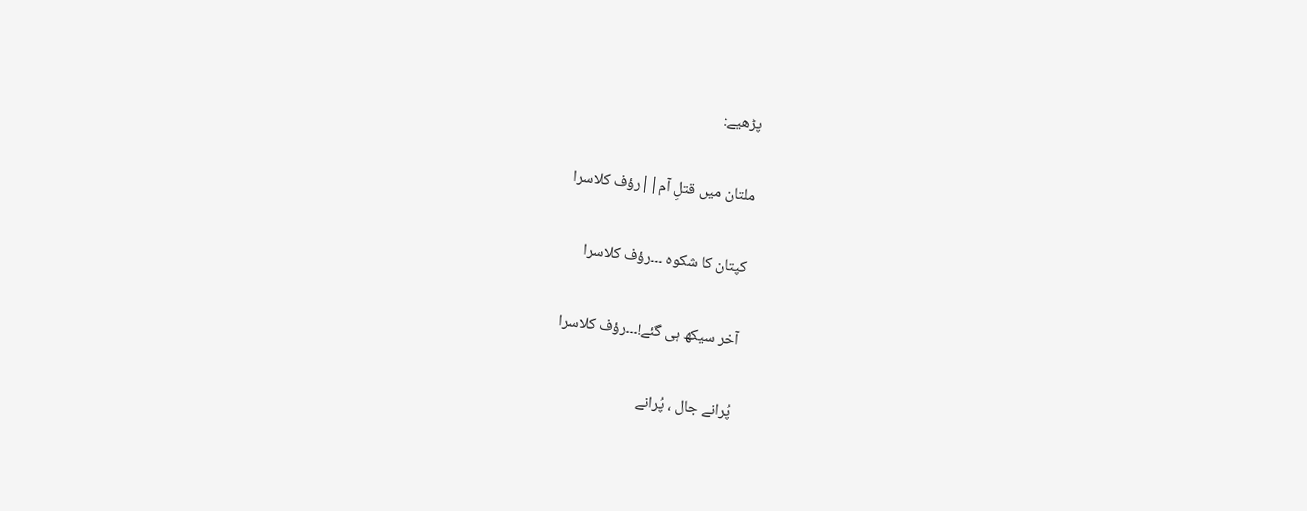پڑھیے:

ملتان میں قتلِ آم||رؤف کلاسرا

کپتان کا شکوہ ۔۔۔رؤف کلاسرا

آخر سیکھ ہی گئے!۔۔۔رؤف کلاسرا

پُرانے جال ، پُرانے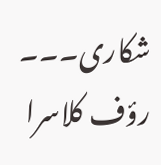شکاری۔۔۔ رؤف کلاسرا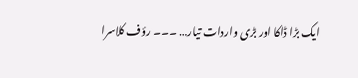ایک بڑا ڈاکا اور بڑی واردات تیار… ۔۔۔ رؤف کلاسرا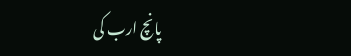پانچ ارب کی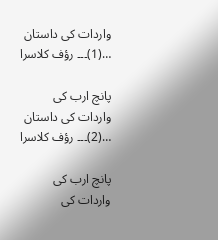واردات کی داستان …(1)۔۔۔ رؤف کلاسرا

پانچ ارب کی واردات کی داستان …(2)۔۔۔ رؤف کلاسرا

پانچ ارب کی واردات کی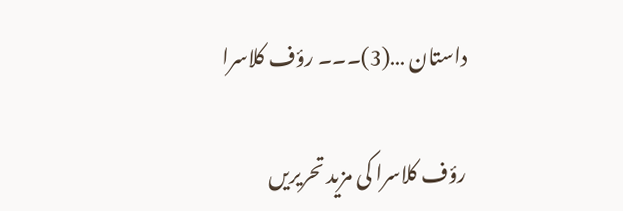داستان …(3)۔۔۔ رؤف کلاسرا

رؤف کلاسرا کی مزید تحریریں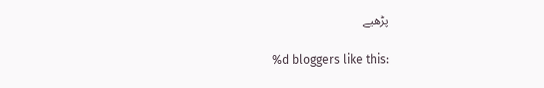پڑھیے

%d bloggers like this: